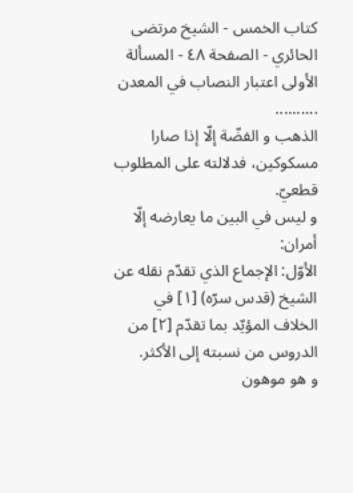كتاب الخمس - الشيخ مرتضى الحائري - الصفحة ٤٨ - المسألة الأولى اعتبار النصاب في المعدن
..........
الذهب و الفضّة إلّا إذا صارا مسكوكين، فدلالته على المطلوب قطعيّ.
و ليس في البين ما يعارضه إلّا أمران:
الأوّل: الإجماع الذي تقدّم نقله عن الشيخ (قدس سرّه) [١] في الخلاف المؤيّد بما تقدّم [٢] من الدروس من نسبته إلى الأكثر.
و هو موهون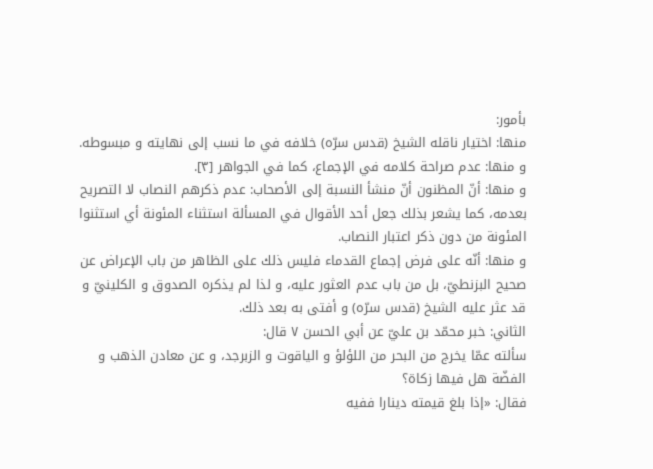بأمور:
منها: اختيار ناقله الشيخ (قدس سرّه) خلافه في ما نسب إلى نهايته و مبسوطه.
و منها: عدم صراحة كلامه في الإجماع، كما في الجواهر [٣].
و منها: أنّ المظنون أنّ منشأ النسبة إلى الأصحاب: عدم ذكرهم النصاب لا التصريح بعدمه، كما يشعر بذلك جعل أحد الأقوال في المسألة استثناء المئونة أي استثنوا المئونة من دون ذكر اعتبار النصاب.
و منها: أنّه على فرض إجماع القدماء فليس ذلك على الظاهر من باب الإعراض عن صحيح البزنطيّ، بل من باب عدم العثور عليه، و لذا لم يذكره الصدوق و الكلينيّ و قد عثر عليه الشيخ (قدس سرّه) و أفتى به بعد ذلك.
الثاني: خبر محمّد بن عليّ عن أبي الحسن ٧ قال:
سألته عمّا يخرج من البحر من اللؤلؤ و الياقوت و الزبرجد، و عن معادن الذهب و الفضّة هل فيها زكاة؟
فقال: «إذا بلغ قيمته دينارا ففيه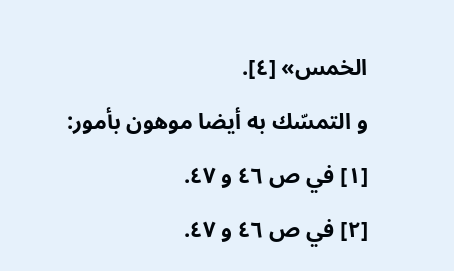الخمس» [٤].
و التمسّك به أيضا موهون بأمور:
[١] في ص ٤٦ و ٤٧.
[٢] في ص ٤٦ و ٤٧.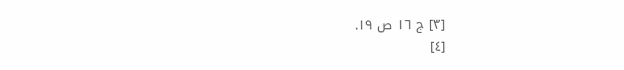[٣] ج ١٦ ص ١٩.
[٤]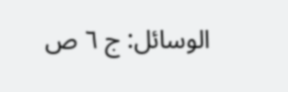الوسائل: ج ٦ ص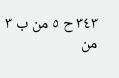٣٤٣ ح ٥ من ب ٣ من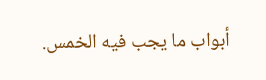أبواب ما يجب فيه الخمس.